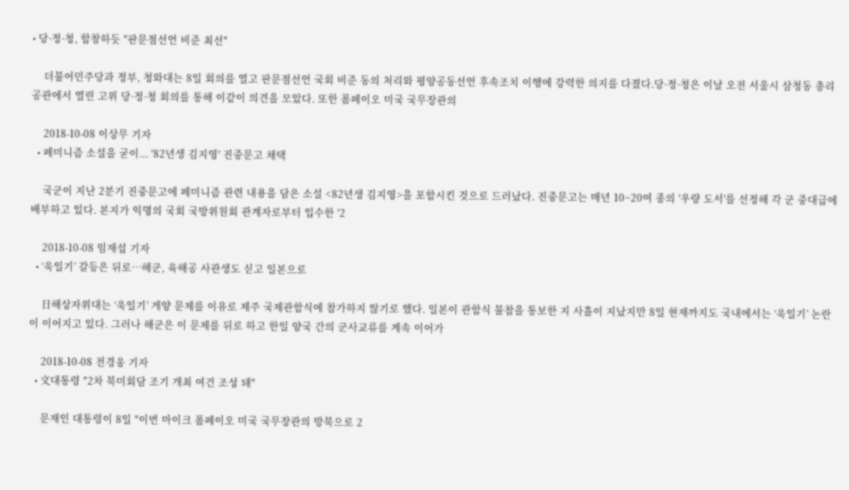• 당·정·청, 합창하듯 "판문점선언 비준 최선"

    더불어민주당과 정부, 청와대는 8일 회의를 열고 판문점선언 국회 비준 동의 처리와 평양공동선언 후속조치 이행에 강력한 의지를 다졌다.당·정·청은 이날 오전 서울시 삼청동 총리공관에서 열린 고위 당·정·청 회의를 통해 이같이 의견을 모았다. 또한 폼페이오 미국 국무장관의

    2018-10-08 이상무 기자
  • 페미니즘 소설을 굳이... '82년생 김지영' 진중문고 채택

    국군이 지난 2분기 진중문고에 페미니즘 관련 내용을 담은 소설 <82년생 김지영>을 포함시킨 것으로 드러났다. 진중문고는 매년 10~20여 종의 '우량 도서'를 선정해 각 군 중대급에 배부하고 있다. 본지가 익명의 국회 국방위원회 관계자로부터 입수한 '2

    2018-10-08 임재섭 기자
  • ‘욱일기’ 갈등은 뒤로…해군, 육해공 사관생도 싣고 일본으로

    日해상자위대는 ‘욱일기’ 게양 문제를 이유로 제주 국제관함식에 참가하지 않기로 했다. 일본이 관함식 불참을 통보한 지 사흘이 지났지만 8일 현재까지도 국내에서는 ‘욱일기’ 논란이 이어지고 있다. 그러나 해군은 이 문제를 뒤로 하고 한일 양국 간의 군사교류를 계속 이어가

    2018-10-08 전경웅 기자
  • 文대통령 "2차 북미회담 조기 개최 여건 조성 돼"

    문재인 대통령이 8일 "이번 마이크 폼페이오 미국 국무장관의 방북으로 2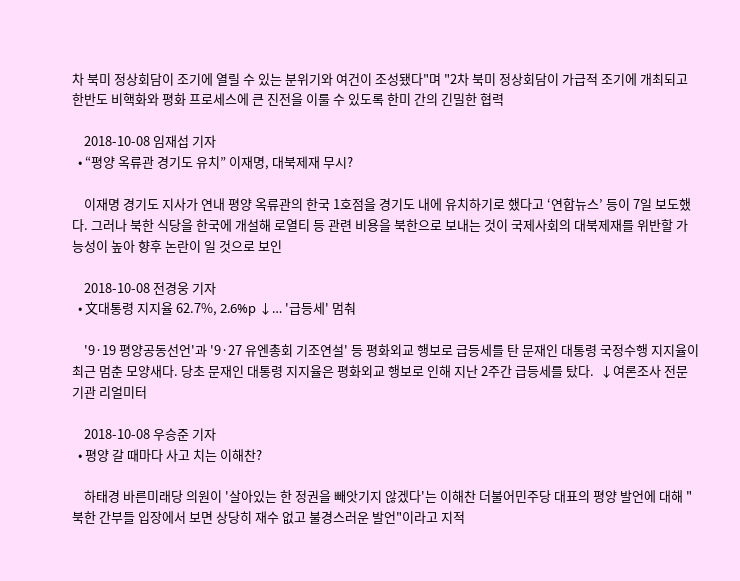차 북미 정상회담이 조기에 열릴 수 있는 분위기와 여건이 조성됐다"며 "2차 북미 정상회담이 가급적 조기에 개최되고 한반도 비핵화와 평화 프로세스에 큰 진전을 이룰 수 있도록 한미 간의 긴밀한 협력

    2018-10-08 임재섭 기자
  • “평양 옥류관 경기도 유치” 이재명, 대북제재 무시?

    이재명 경기도 지사가 연내 평양 옥류관의 한국 1호점을 경기도 내에 유치하기로 했다고 ‘연합뉴스’ 등이 7일 보도했다. 그러나 북한 식당을 한국에 개설해 로열티 등 관련 비용을 북한으로 보내는 것이 국제사회의 대북제재를 위반할 가능성이 높아 향후 논란이 일 것으로 보인

    2018-10-08 전경웅 기자
  • 文대통령 지지율 62.7%, 2.6%p ↓… '급등세' 멈춰

    '9·19 평양공동선언'과 '9·27 유엔총회 기조연설' 등 평화외교 행보로 급등세를 탄 문재인 대통령 국정수행 지지율이 최근 멈춘 모양새다. 당초 문재인 대통령 지지율은 평화외교 행보로 인해 지난 2주간 급등세를 탔다.  ↓여론조사 전문기관 리얼미터

    2018-10-08 우승준 기자
  • 평양 갈 때마다 사고 치는 이해찬?

    하태경 바른미래당 의원이 '살아있는 한 정권을 빼앗기지 않겠다'는 이해찬 더불어민주당 대표의 평양 발언에 대해 "북한 간부들 입장에서 보면 상당히 재수 없고 불경스러운 발언"이라고 지적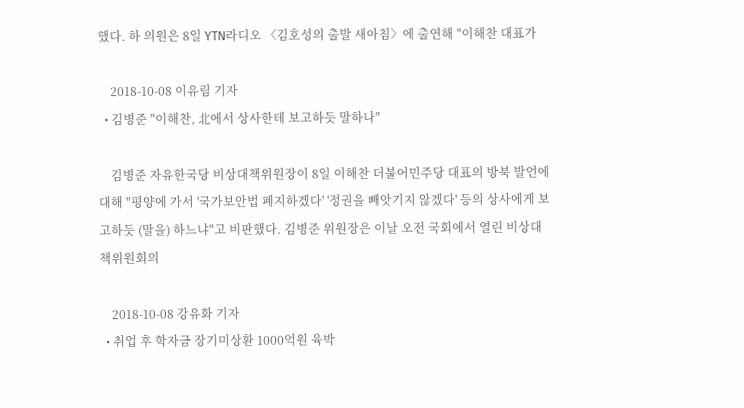했다. 하 의원은 8일 YTN라디오 〈김호성의 출발 새아침〉에 출연해 "이해찬 대표가

    2018-10-08 이유림 기자
  • 김병준 "이해찬, 北에서 상사한테 보고하듯 말하나"

    김병준 자유한국당 비상대책위원장이 8일 이해찬 더불어민주당 대표의 방북 발언에 대해 "평양에 가서 '국가보안법 폐지하겠다' '정권을 빼앗기지 않겠다' 등의 상사에게 보고하듯 (말을) 하느냐"고 비판했다. 김병준 위원장은 이날 오전 국회에서 열린 비상대책위원회의

    2018-10-08 강유화 기자
  • 취업 후 학자금 장기미상환 1000억원 육박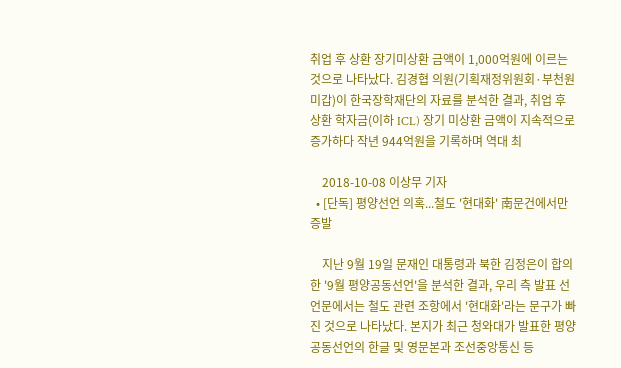취업 후 상환 장기미상환 금액이 1,000억원에 이르는 것으로 나타났다. 김경협 의원(기획재정위원회·부천원미갑)이 한국장학재단의 자료를 분석한 결과, 취업 후 상환 학자금(이하 ICL) 장기 미상환 금액이 지속적으로 증가하다 작년 944억원을 기록하며 역대 최

    2018-10-08 이상무 기자
  • [단독] 평양선언 의혹...철도 '현대화' 南문건에서만 증발

    지난 9월 19일 문재인 대통령과 북한 김정은이 합의한 '9월 평양공동선언'을 분석한 결과, 우리 측 발표 선언문에서는 철도 관련 조항에서 '현대화'라는 문구가 빠진 것으로 나타났다. 본지가 최근 청와대가 발표한 평양공동선언의 한글 및 영문본과 조선중앙통신 등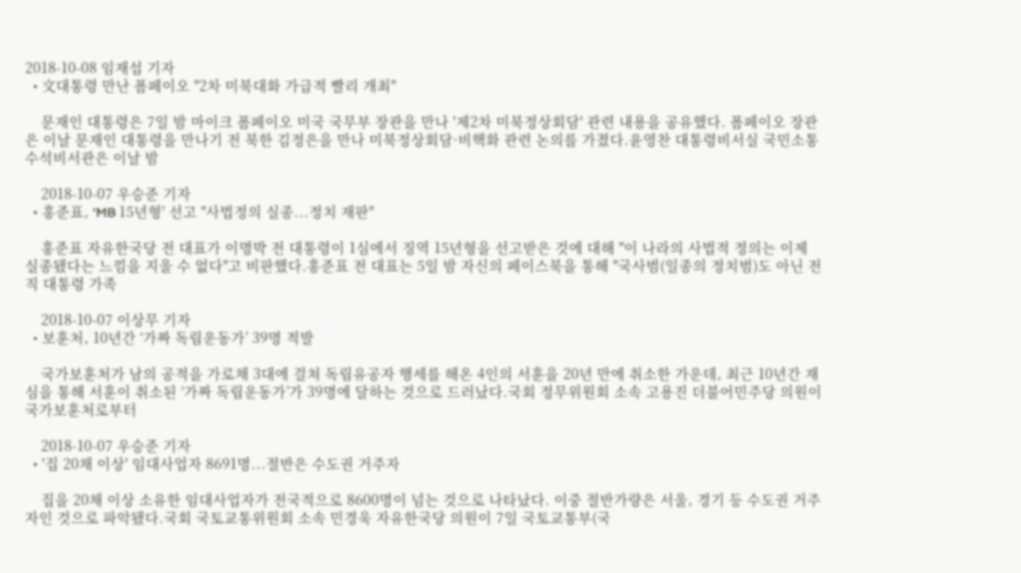2018-10-08 임재섭 기자
  • 文대통령 만난 폼페이오 "2차 미북대화 가급적 빨리 개최"

    문재인 대통령은 7일 밤 마이크 폼페이오 미국 국무부 장관을 만나 '제2차 미북정상회담' 관련 내용을 공유했다. 폼페이오 장관은 이날 문재인 대통령을 만나기 전 북한 김정은을 만나 미북정상회담·비핵화 관련 논의를 가졌다.윤영찬 대통령비서실 국민소통수석비서관은 이날 밤

    2018-10-07 우승준 기자
  • 홍준표, 'MB 15년형' 선고 "사법정의 실종...정치 재판"

    홍준표 자유한국당 전 대표가 이명박 전 대통령이 1심에서 징역 15년형을 선고받은 것에 대해 "이 나라의 사법적 정의는 이제 실종됐다는 느낌을 지울 수 없다"고 비판했다.홍준표 전 대표는 5일 밤 자신의 페이스북을 통해 "국사범(일종의 정치범)도 아닌 전직 대통령 가족

    2018-10-07 이상무 기자
  • 보훈처, 10년간 ‘가짜 독립운동가’ 39명 적발

    국가보훈처가 남의 공적을 가로채 3대에 걸쳐 독립유공자 행세를 해온 4인의 서훈을 20년 만에 취소한 가운데, 최근 10년간 재심을 통해 서훈이 취소된 ‘가짜 독립운동가’가 39명에 달하는 것으로 드러났다.국회 정무위원회 소속 고용진 더불어민주당 의원이 국가보훈처로부터

    2018-10-07 우승준 기자
  • '집 20채 이상' 임대사업자 8691명...절반은 수도권 거주자

    집을 20채 이상 소유한 임대사업자가 전국적으로 8600명이 넘는 것으로 나타났다. 이중 절반가량은 서울, 경기 등 수도권 거주자인 것으로 파악됐다.국회 국토교통위원회 소속 민경욱 자유한국당 의원이 7일 국토교통부(국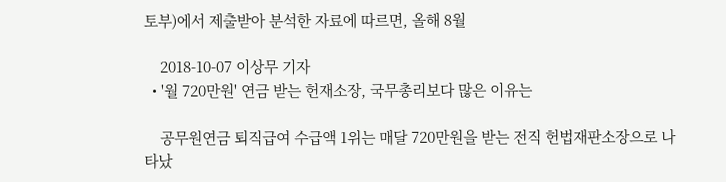토부)에서 제출받아 분석한 자료에 따르면, 올해 8월

    2018-10-07 이상무 기자
  • '월 720만원' 연금 받는 헌재소장, 국무총리보다 많은 이유는

    공무원연금 퇴직급여 수급액 1위는 매달 720만원을 받는 전직 헌법재판소장으로 나타났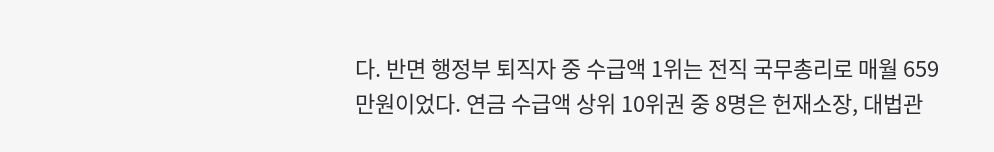다. 반면 행정부 퇴직자 중 수급액 1위는 전직 국무총리로 매월 659만원이었다. 연금 수급액 상위 10위권 중 8명은 헌재소장, 대법관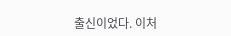출신이었다. 이처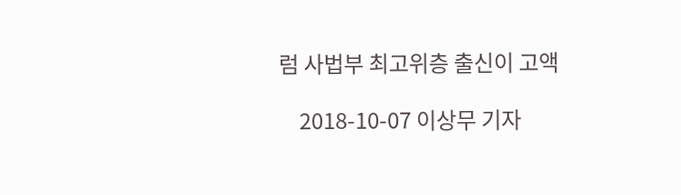럼 사법부 최고위층 출신이 고액

    2018-10-07 이상무 기자